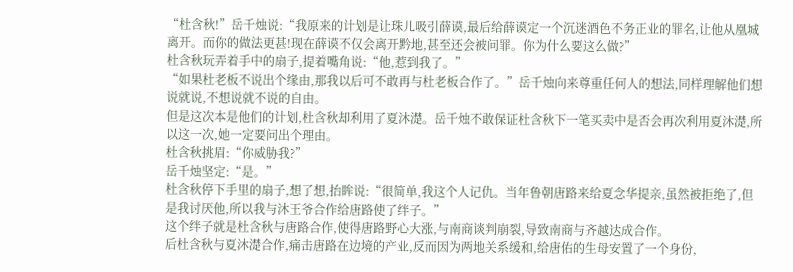“杜含秋!”岳千烛说:“我原来的计划是让珠儿吸引薛谟,最后给薛谟定一个沉迷酒色不务正业的罪名,让他从凰城离开。而你的做法更甚!现在薛谟不仅会离开黔地,甚至还会被问罪。你为什么要这么做?”
杜含秋玩弄着手中的扇子,提着嘴角说:“他,惹到我了。”
“如果杜老板不说出个缘由,那我以后可不敢再与杜老板合作了。”岳千烛向来尊重任何人的想法,同样理解他们想说就说,不想说就不说的自由。
但是这次本是他们的计划,杜含秋却利用了夏沐濋。岳千烛不敢保证杜含秋下一笔买卖中是否会再次利用夏沐濋,所以这一次,她一定要问出个理由。
杜含秋挑眉:“你威胁我?”
岳千烛坚定:“是。”
杜含秋停下手里的扇子,想了想,抬眸说:“很简单,我这个人记仇。当年鲁朝唐路来给夏念华提亲,虽然被拒绝了,但是我讨厌他,所以我与沐王爷合作给唐路使了绊子。”
这个绊子就是杜含秋与唐路合作,使得唐路野心大涨,与南商谈判崩裂,导致南商与齐越达成合作。
后杜含秋与夏沐濋合作,痛击唐路在边境的产业,反而因为两地关系缓和,给唐佑的生母安置了一个身份,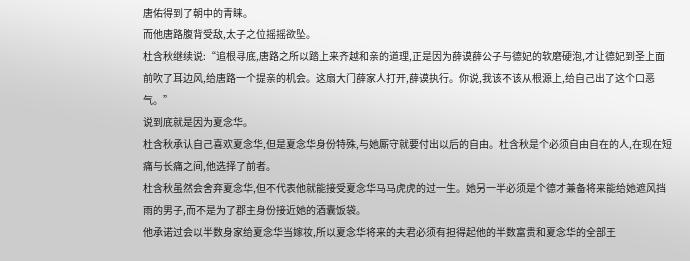唐佑得到了朝中的青睐。
而他唐路腹背受敌,太子之位摇摇欲坠。
杜含秋继续说:“追根寻底,唐路之所以踏上来齐越和亲的道理,正是因为薛谟薛公子与德妃的软磨硬泡,才让德妃到圣上面前吹了耳边风,给唐路一个提亲的机会。这扇大门薛家人打开,薛谟执行。你说,我该不该从根源上,给自己出了这个口恶气。”
说到底就是因为夏念华。
杜含秋承认自己喜欢夏念华,但是夏念华身份特殊,与她厮守就要付出以后的自由。杜含秋是个必须自由自在的人,在现在短痛与长痛之间,他选择了前者。
杜含秋虽然会舍弃夏念华,但不代表他就能接受夏念华马马虎虎的过一生。她另一半必须是个德才兼备将来能给她遮风挡雨的男子,而不是为了郡主身份接近她的酒囊饭袋。
他承诺过会以半数身家给夏念华当嫁妆,所以夏念华将来的夫君必须有担得起他的半数富贵和夏念华的全部王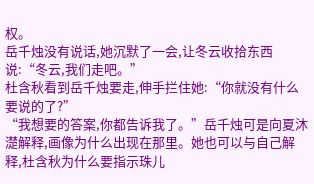权。
岳千烛没有说话,她沉默了一会,让冬云收拾东西说:“冬云,我们走吧。”
杜含秋看到岳千烛要走,伸手拦住她:“你就没有什么要说的了?”
“我想要的答案,你都告诉我了。”岳千烛可是向夏沐濋解释,画像为什么出现在那里。她也可以与自己解释,杜含秋为什么要指示珠儿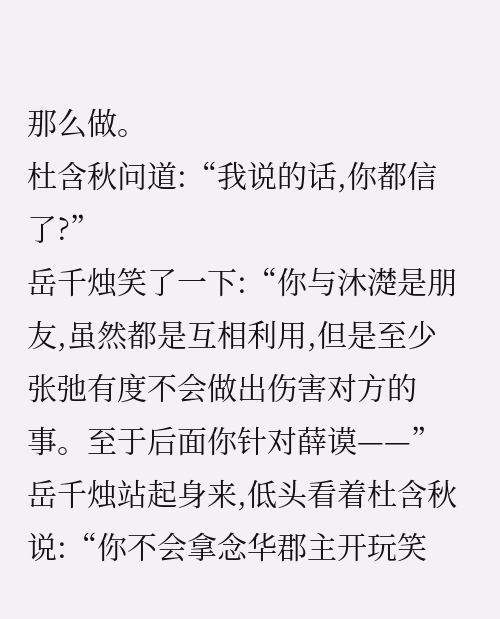那么做。
杜含秋问道:“我说的话,你都信了?”
岳千烛笑了一下:“你与沐濋是朋友,虽然都是互相利用,但是至少张弛有度不会做出伤害对方的事。至于后面你针对薛谟——”
岳千烛站起身来,低头看着杜含秋说:“你不会拿念华郡主开玩笑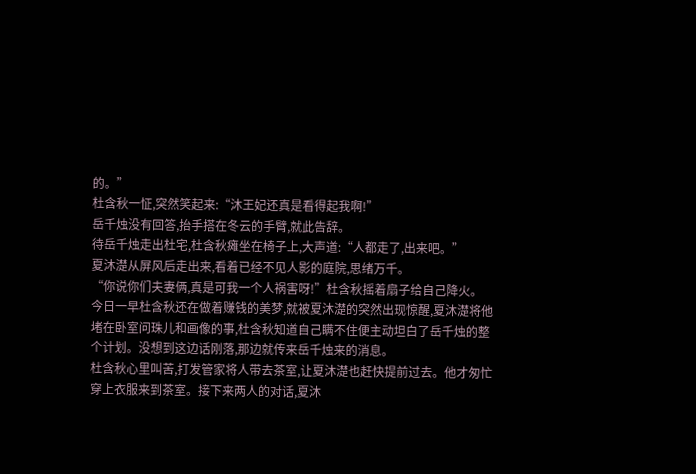的。”
杜含秋一怔,突然笑起来:“沐王妃还真是看得起我啊!”
岳千烛没有回答,抬手搭在冬云的手臂,就此告辞。
待岳千烛走出杜宅,杜含秋瘫坐在椅子上,大声道:“人都走了,出来吧。”
夏沐濋从屏风后走出来,看着已经不见人影的庭院,思绪万千。
“你说你们夫妻俩,真是可我一个人祸害呀!”杜含秋摇着扇子给自己降火。
今日一早杜含秋还在做着赚钱的美梦,就被夏沐濋的突然出现惊醒,夏沐濋将他堵在卧室问珠儿和画像的事,杜含秋知道自己瞒不住便主动坦白了岳千烛的整个计划。没想到这边话刚落,那边就传来岳千烛来的消息。
杜含秋心里叫苦,打发管家将人带去茶室,让夏沐濋也赶快提前过去。他才匆忙穿上衣服来到茶室。接下来两人的对话,夏沐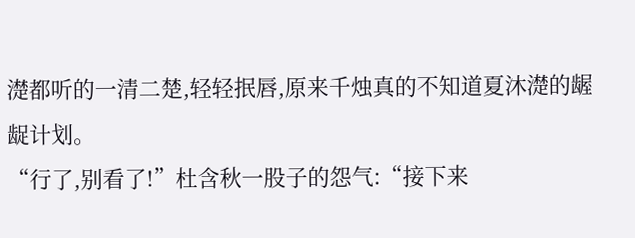濋都听的一清二楚,轻轻抿唇,原来千烛真的不知道夏沐濋的龌龊计划。
“行了,别看了!”杜含秋一股子的怨气:“接下来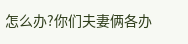怎么办?你们夫妻俩各办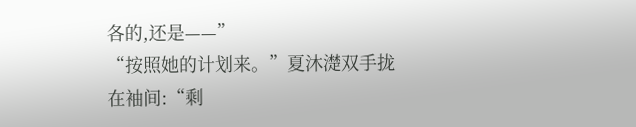各的,还是——”
“按照她的计划来。”夏沐濋双手拢在袖间:“剩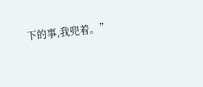下的事,我兜着。”